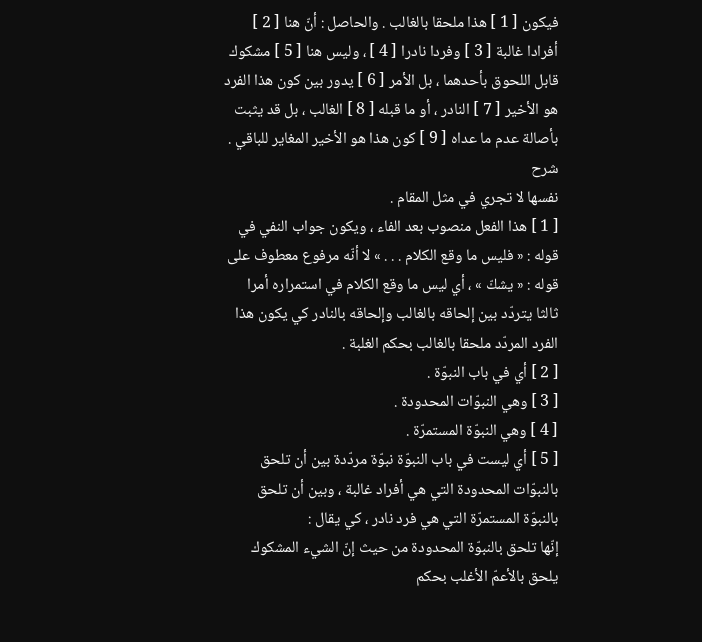فيكون [ 1 ] هذا ملحقا بالغالب . والحاصل : أنّ هنا [ 2 ] أفرادا غالبة [ 3 ] وفردا نادرا [ 4 ] ، وليس هنا [ 5 ] مشكوك قابل اللحوق بأحدهما ، بل الأمر [ 6 ] يدور بين كون هذا الفرد هو الأخير [ 7 ] النادر ، أو ما قبله [ 8 ] الغالب ، بل قد يثبت بأصالة عدم ما عداه [ 9 ] كون هذا هو الأخير المغاير للباقي .
شرح
نفسها لا تجري في مثل المقام .
[ 1 ] هذا الفعل منصوب بعد الفاء ، ويكون جواب النفي في قوله : « فليس ما وقع الكلام . . . » لا أنّه مرفوع معطوف على قوله : « يشكّ » ، أي ليس ما وقع الكلام في استمراره أمرا ثالثا يتردّد بين إلحاقه بالغالب وإلحاقه بالنادر كي يكون هذا الفرد المردّد ملحقا بالغالب بحكم الغلبة .
[ 2 ] أي في باب النبوّة .
[ 3 ] وهي النبوّات المحدودة .
[ 4 ] وهي النبوّة المستمرّة .
[ 5 ] أي ليست في باب النبوّة نبوّة مردّدة بين أن تلحق بالنبوّات المحدودة التي هي أفراد غالبة ، وبين أن تلحق بالنبوّة المستمرّة التي هي فرد نادر ، كي يقال :
إنّها تلحق بالنبوّة المحدودة من حيث إنّ الشيء المشكوك يلحق بالأعمّ الأغلب بحكم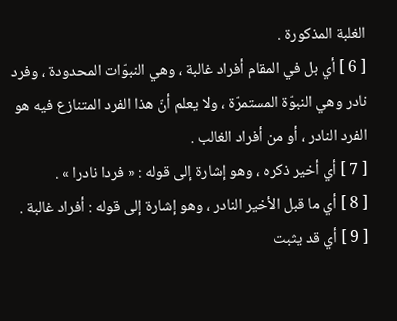الغلبة المذكورة .
[ 6 ] أي بل في المقام أفراد غالبة ، وهي النبوّات المحدودة ، وفرد نادر وهي النبوّة المستمرّة ، ولا يعلم أنّ هذا الفرد المتنازع فيه هو الفرد النادر ، أو من أفراد الغالب .
[ 7 ] أي أخير ذكره ، وهو إشارة إلى قوله : « فردا نادرا » .
[ 8 ] أي ما قبل الأخير النادر ، وهو إشارة إلى قوله : أفراد غالبة .
[ 9 ] أي قد يثبت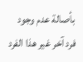بأصالة عدم وجود فرد آخر غير هذا الفرد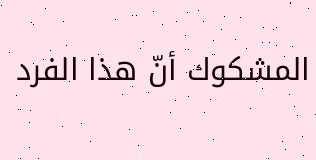المشكوك أنّ هذا الفرد